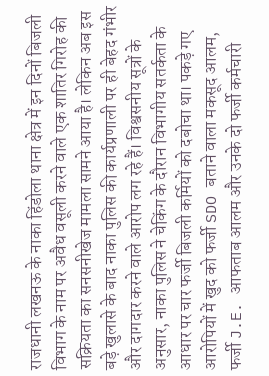राजधानी लखनऊ के नाका हिंडोला थाना क्षेत्र में इन दिनों बिजली विभाग के नाम पर अवैध वसूली करने वाले एक शातिर गिरोह की सक्रियता का सनसनीखेज मामला सामने आया है। लेकिन अब इस बड़े खुलासे के बाद नाका पुलिस की कार्यप्रणाली पर ही बेहद गंभीर और दागदार करने वाले आरोप लग रहे हैं। विश्वसनीय सूत्रों के अनुसार, नाका पुलिस ने चेकिंग के दौरान विभागीय सतर्कता के आधार पर चार फर्जी बिजली कर्मियों को दबोचा था। पकड़े गए आरोपियों में खुद को फर्जी SDO बताने वाला मकसूद आलम, फर्जी J.E. आफताब आलम और उनके दो फर्जी कर्मचारी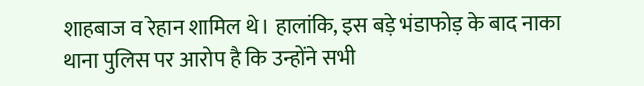शाहबाज व रेहान शामिल थे। हालांकि, इस बड़े भंडाफोड़ के बाद नाका थाना पुलिस पर आरोप है कि उन्होंने सभी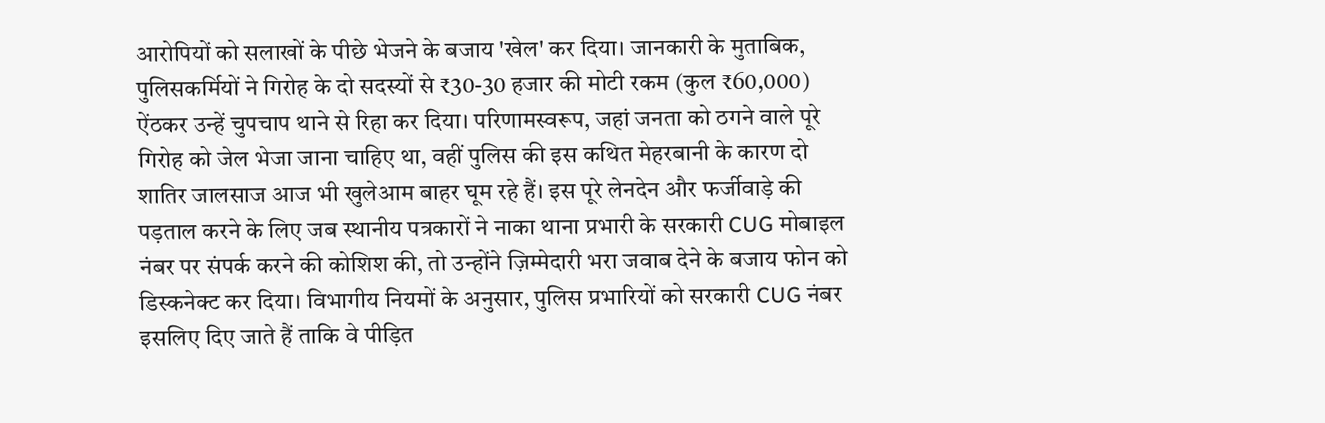आरोपियों को सलाखों के पीछे भेजने के बजाय 'खेल' कर दिया। जानकारी के मुताबिक, पुलिसकर्मियों ने गिरोह के दो सदस्यों से ₹30-30 हजार की मोटी रकम (कुल ₹60,000) ऐंठकर उन्हें चुपचाप थाने से रिहा कर दिया। परिणामस्वरूप, जहां जनता को ठगने वाले पूरे गिरोह को जेल भेजा जाना चाहिए था, वहीं पुलिस की इस कथित मेहरबानी के कारण दो शातिर जालसाज आज भी खुलेआम बाहर घूम रहे हैं। इस पूरे लेनदेन और फर्जीवाड़े की पड़ताल करने के लिए जब स्थानीय पत्रकारों ने नाका थाना प्रभारी के सरकारी CUG मोबाइल नंबर पर संपर्क करने की कोशिश की, तो उन्होंने ज़िम्मेदारी भरा जवाब देने के बजाय फोन को डिस्कनेक्ट कर दिया। विभागीय नियमों के अनुसार, पुलिस प्रभारियों को सरकारी CUG नंबर इसलिए दिए जाते हैं ताकि वे पीड़ित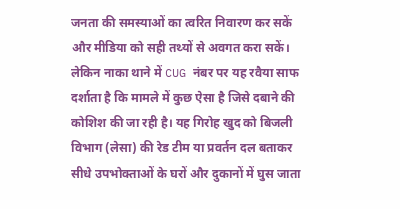जनता की समस्याओं का त्वरित निवारण कर सकें और मीडिया को सही तथ्यों से अवगत करा सकें। लेकिन नाका थाने में CUG नंबर पर यह रवैया साफ दर्शाता है कि मामले में कुछ ऐसा है जिसे दबाने की कोशिश की जा रही है। यह गिरोह खुद को बिजली विभाग (लेसा) की रेड टीम या प्रवर्तन दल बताकर सीधे उपभोक्ताओं के घरों और दुकानों में घुस जाता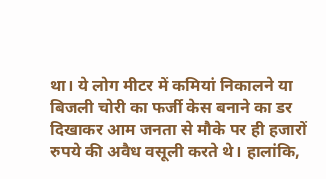था। ये लोग मीटर में कमियां निकालने या बिजली चोरी का फर्जी केस बनाने का डर दिखाकर आम जनता से मौके पर ही हजारों रुपये की अवैध वसूली करते थे। हालांकि,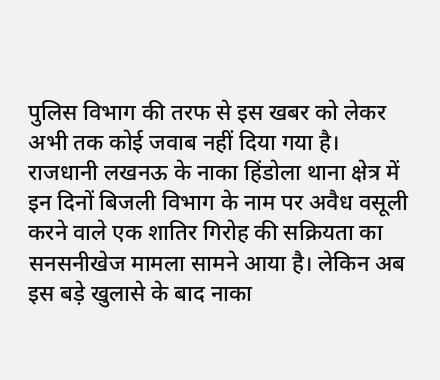पुलिस विभाग की तरफ से इस खबर को लेकर अभी तक कोई जवाब नहीं दिया गया है।
राजधानी लखनऊ के नाका हिंडोला थाना क्षेत्र में इन दिनों बिजली विभाग के नाम पर अवैध वसूली करने वाले एक शातिर गिरोह की सक्रियता का सनसनीखेज मामला सामने आया है। लेकिन अब इस बड़े खुलासे के बाद नाका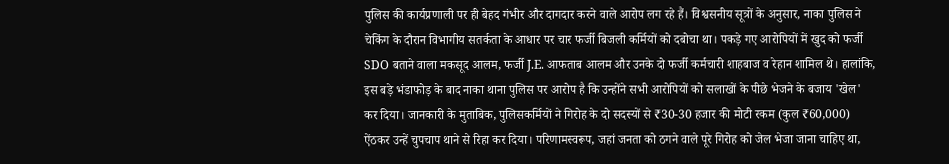पुलिस की कार्यप्रणाली पर ही बेहद गंभीर और दागदार करने वाले आरोप लग रहे हैं। विश्वसनीय सूत्रों के अनुसार, नाका पुलिस ने चेकिंग के दौरान विभागीय सतर्कता के आधार पर चार फर्जी बिजली कर्मियों को दबोचा था। पकड़े गए आरोपियों में खुद को फर्जी SDO बताने वाला मकसूद आलम, फर्जी J.E. आफताब आलम और उनके दो फर्जी कर्मचारी शाहबाज व रेहान शामिल थे। हालांकि, इस बड़े भंडाफोड़ के बाद नाका थाना पुलिस पर आरोप है कि उन्होंने सभी आरोपियों को सलाखों के पीछे भेजने के बजाय 'खेल' कर दिया। जानकारी के मुताबिक, पुलिसकर्मियों ने गिरोह के दो सदस्यों से ₹30-30 हजार की मोटी रकम (कुल ₹60,000) ऐंठकर उन्हें चुपचाप थाने से रिहा कर दिया। परिणामस्वरूप, जहां जनता को ठगने वाले पूरे गिरोह को जेल भेजा जाना चाहिए था,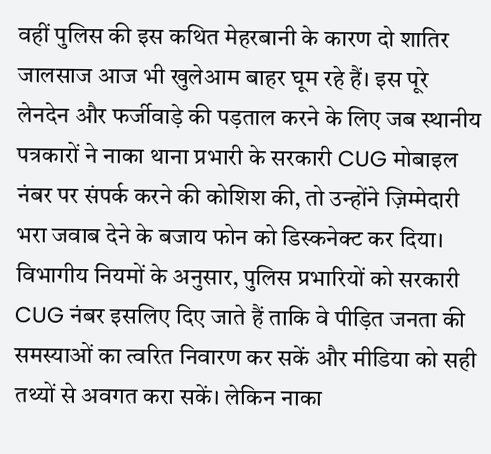वहीं पुलिस की इस कथित मेहरबानी के कारण दो शातिर जालसाज आज भी खुलेआम बाहर घूम रहे हैं। इस पूरे लेनदेन और फर्जीवाड़े की पड़ताल करने के लिए जब स्थानीय पत्रकारों ने नाका थाना प्रभारी के सरकारी CUG मोबाइल नंबर पर संपर्क करने की कोशिश की, तो उन्होंने ज़िम्मेदारी भरा जवाब देने के बजाय फोन को डिस्कनेक्ट कर दिया। विभागीय नियमों के अनुसार, पुलिस प्रभारियों को सरकारी CUG नंबर इसलिए दिए जाते हैं ताकि वे पीड़ित जनता की समस्याओं का त्वरित निवारण कर सकें और मीडिया को सही तथ्यों से अवगत करा सकें। लेकिन नाका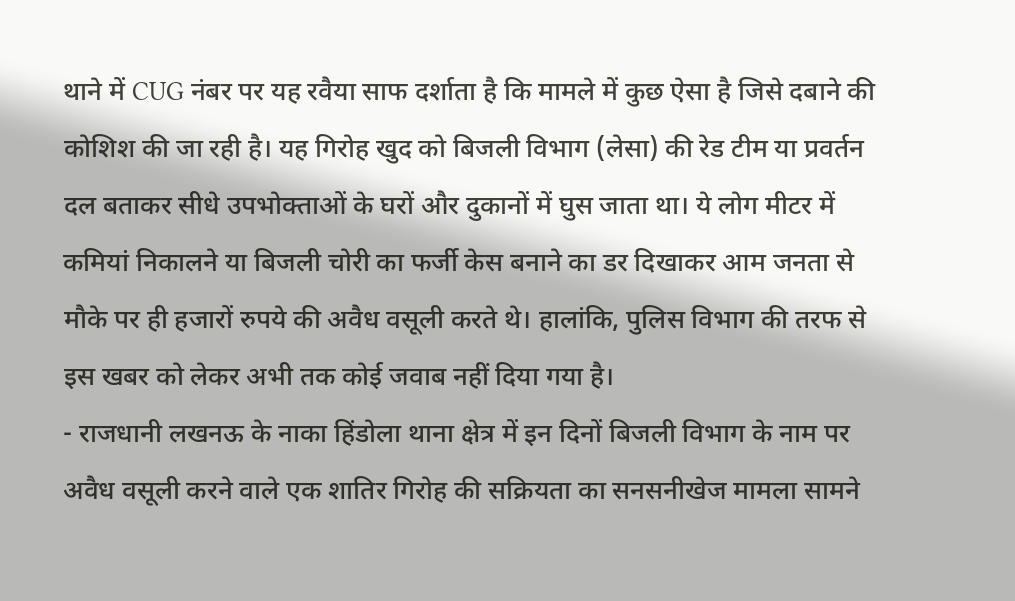थाने में CUG नंबर पर यह रवैया साफ दर्शाता है कि मामले में कुछ ऐसा है जिसे दबाने की कोशिश की जा रही है। यह गिरोह खुद को बिजली विभाग (लेसा) की रेड टीम या प्रवर्तन दल बताकर सीधे उपभोक्ताओं के घरों और दुकानों में घुस जाता था। ये लोग मीटर में कमियां निकालने या बिजली चोरी का फर्जी केस बनाने का डर दिखाकर आम जनता से मौके पर ही हजारों रुपये की अवैध वसूली करते थे। हालांकि, पुलिस विभाग की तरफ से इस खबर को लेकर अभी तक कोई जवाब नहीं दिया गया है।
- राजधानी लखनऊ के नाका हिंडोला थाना क्षेत्र में इन दिनों बिजली विभाग के नाम पर अवैध वसूली करने वाले एक शातिर गिरोह की सक्रियता का सनसनीखेज मामला सामने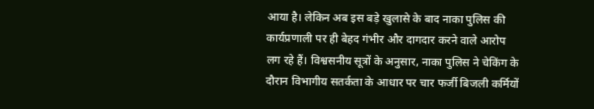आया है। लेकिन अब इस बड़े खुलासे के बाद नाका पुलिस की कार्यप्रणाली पर ही बेहद गंभीर और दागदार करने वाले आरोप लग रहे हैं। विश्वसनीय सूत्रों के अनुसार, नाका पुलिस ने चेकिंग के दौरान विभागीय सतर्कता के आधार पर चार फर्जी बिजली कर्मियों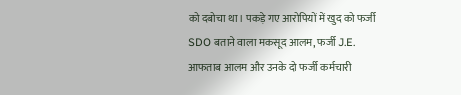को दबोचा था। पकड़े गए आरोपियों में खुद को फर्जी SDO बताने वाला मकसूद आलम, फर्जी J.E. आफताब आलम और उनके दो फर्जी कर्मचारी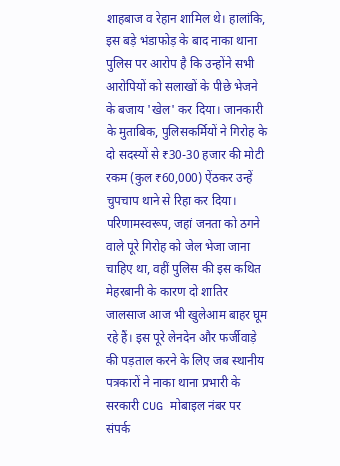शाहबाज व रेहान शामिल थे। हालांकि, इस बड़े भंडाफोड़ के बाद नाका थाना पुलिस पर आरोप है कि उन्होंने सभी आरोपियों को सलाखों के पीछे भेजने के बजाय 'खेल' कर दिया। जानकारी के मुताबिक, पुलिसकर्मियों ने गिरोह के दो सदस्यों से ₹30-30 हजार की मोटी रकम (कुल ₹60,000) ऐंठकर उन्हें चुपचाप थाने से रिहा कर दिया। परिणामस्वरूप, जहां जनता को ठगने वाले पूरे गिरोह को जेल भेजा जाना चाहिए था, वहीं पुलिस की इस कथित मेहरबानी के कारण दो शातिर जालसाज आज भी खुलेआम बाहर घूम रहे हैं। इस पूरे लेनदेन और फर्जीवाड़े की पड़ताल करने के लिए जब स्थानीय पत्रकारों ने नाका थाना प्रभारी के सरकारी CUG मोबाइल नंबर पर संपर्क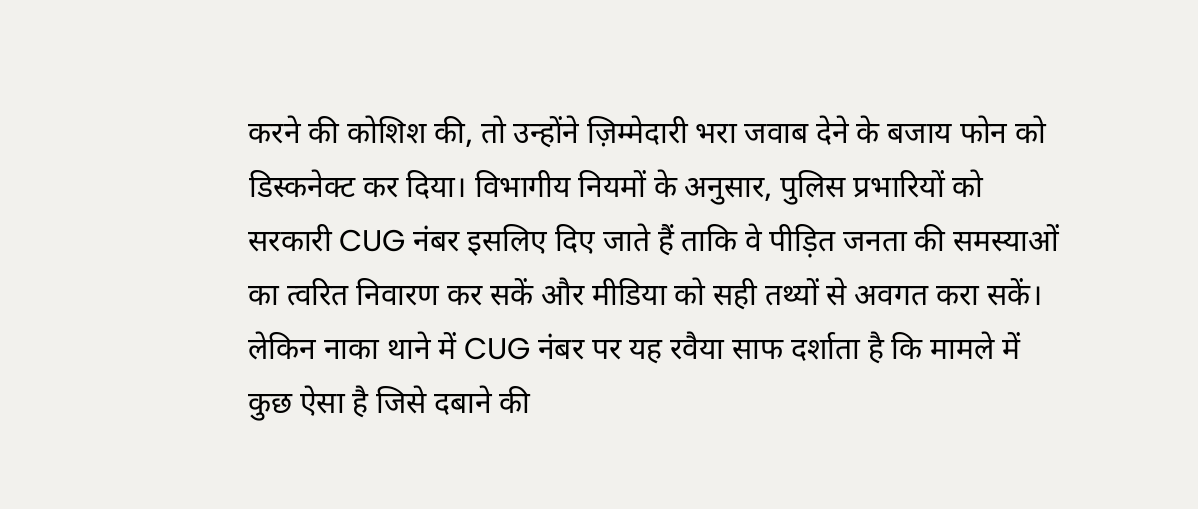करने की कोशिश की, तो उन्होंने ज़िम्मेदारी भरा जवाब देने के बजाय फोन को डिस्कनेक्ट कर दिया। विभागीय नियमों के अनुसार, पुलिस प्रभारियों को सरकारी CUG नंबर इसलिए दिए जाते हैं ताकि वे पीड़ित जनता की समस्याओं का त्वरित निवारण कर सकें और मीडिया को सही तथ्यों से अवगत करा सकें। लेकिन नाका थाने में CUG नंबर पर यह रवैया साफ दर्शाता है कि मामले में कुछ ऐसा है जिसे दबाने की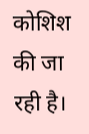कोशिश की जा रही है।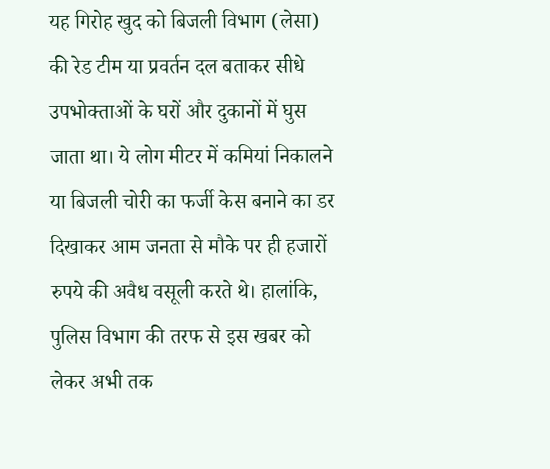यह गिरोह खुद को बिजली विभाग (लेसा) की रेड टीम या प्रवर्तन दल बताकर सीधे उपभोक्ताओं के घरों और दुकानों में घुस जाता था। ये लोग मीटर में कमियां निकालने या बिजली चोरी का फर्जी केस बनाने का डर दिखाकर आम जनता से मौके पर ही हजारों रुपये की अवैध वसूली करते थे। हालांकि, पुलिस विभाग की तरफ से इस खबर को लेकर अभी तक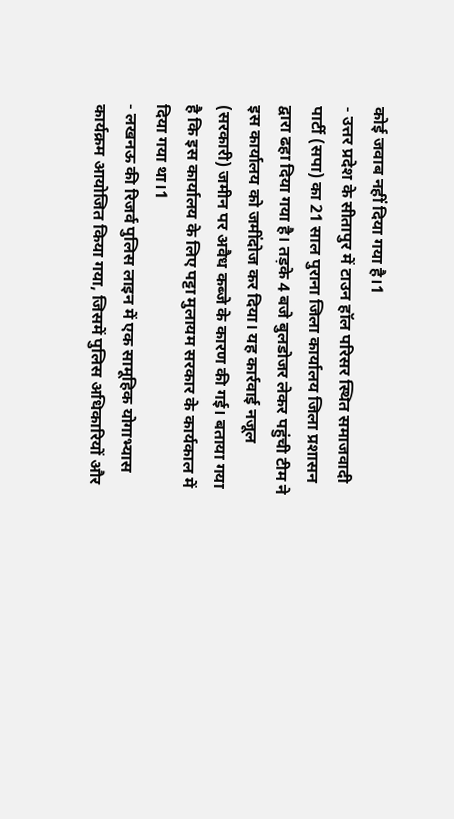कोई जवाब नहीं दिया गया है।1
- उत्तर प्रदेश के सीतापुर में टाउन हॉल परिसर स्थित समाजवादी पार्टी (सपा) का 21 साल पुराना जिला कार्यालय जिला प्रशासन द्वारा ढहा दिया गया है। तड़के 4 बजे बुलडोजर लेकर पहुंची टीम ने इस कार्यालय को जमींदोज कर दिया। यह कार्रवाई नजूल (सरकारी) जमीन पर अवैध कब्जे के कारण की गई। बताया गया है कि इस कार्यालय के लिए पट्टा मुलायम सरकार के कार्यकाल में दिया गया था।1
- लखनऊ की रिजर्व पुलिस लाइन में एक सामूहिक योगाभ्यास कार्यक्रम आयोजित किया गया, जिसमें पुलिस अधिकारियों और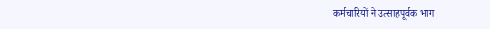कर्मचारियों ने उत्साहपूर्वक भाग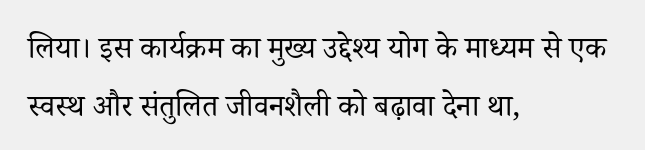लिया। इस कार्यक्रम का मुख्य उद्देश्य योग के माध्यम से एक स्वस्थ और संतुलित जीवनशैली को बढ़ावा देना था,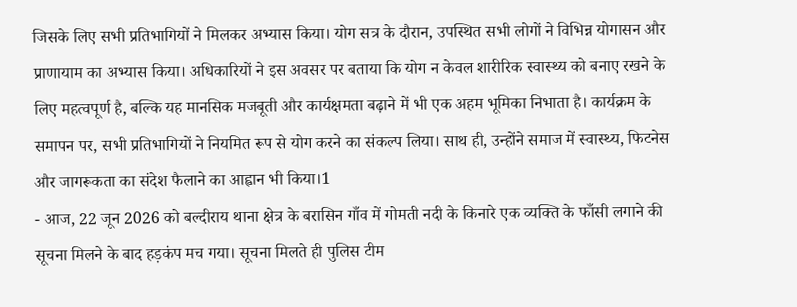जिसके लिए सभी प्रतिभागियों ने मिलकर अभ्यास किया। योग सत्र के दौरान, उपस्थित सभी लोगों ने विभिन्न योगासन और प्राणायाम का अभ्यास किया। अधिकारियों ने इस अवसर पर बताया कि योग न केवल शारीरिक स्वास्थ्य को बनाए रखने के लिए महत्वपूर्ण है, बल्कि यह मानसिक मजबूती और कार्यक्षमता बढ़ाने में भी एक अहम भूमिका निभाता है। कार्यक्रम के समापन पर, सभी प्रतिभागियों ने नियमित रूप से योग करने का संकल्प लिया। साथ ही, उन्होंने समाज में स्वास्थ्य, फिटनेस और जागरूकता का संदेश फैलाने का आह्वान भी किया।1
- आज, 22 जून 2026 को बल्दीराय थाना क्षेत्र के बरासिन गाँव में गोमती नदी के किनारे एक व्यक्ति के फाँसी लगाने की सूचना मिलने के बाद हड़कंप मच गया। सूचना मिलते ही पुलिस टीम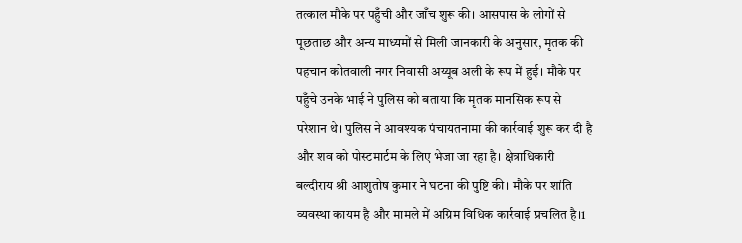तत्काल मौके पर पहुँची और जाँच शुरू की। आसपास के लोगों से पूछताछ और अन्य माध्यमों से मिली जानकारी के अनुसार, मृतक की पहचान कोतवाली नगर निवासी अय्यूब अली के रूप में हुई। मौके पर पहुँचे उनके भाई ने पुलिस को बताया कि मृतक मानसिक रूप से परेशान थे। पुलिस ने आवश्यक पंचायतनामा की कार्रवाई शुरू कर दी है और शव को पोस्टमार्टम के लिए भेजा जा रहा है। क्षेत्राधिकारी बल्दीराय श्री आशुतोष कुमार ने घटना की पुष्टि की। मौके पर शांति व्यवस्था कायम है और मामले में अग्रिम विधिक कार्रवाई प्रचलित है।1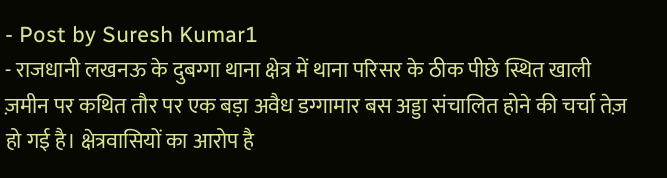- Post by Suresh Kumar1
- राजधानी लखनऊ के दुबग्गा थाना क्षेत्र में थाना परिसर के ठीक पीछे स्थित खाली ज़मीन पर कथित तौर पर एक बड़ा अवैध डग्गामार बस अड्डा संचालित होने की चर्चा तेज़ हो गई है। क्षेत्रवासियों का आरोप है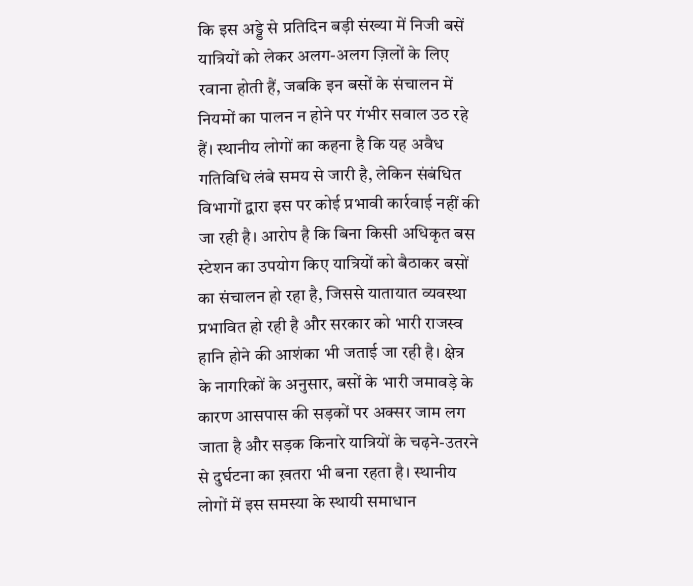कि इस अड्डे से प्रतिदिन बड़ी संख्या में निजी बसें यात्रियों को लेकर अलग-अलग ज़िलों के लिए रवाना होती हैं, जबकि इन बसों के संचालन में नियमों का पालन न होने पर गंभीर सवाल उठ रहे हैं। स्थानीय लोगों का कहना है कि यह अवैध गतिविधि लंबे समय से जारी है, लेकिन संबंधित विभागों द्वारा इस पर कोई प्रभावी कार्रवाई नहीं की जा रही है। आरोप है कि बिना किसी अधिकृत बस स्टेशन का उपयोग किए यात्रियों को बैठाकर बसों का संचालन हो रहा है, जिससे यातायात व्यवस्था प्रभावित हो रही है और सरकार को भारी राजस्व हानि होने की आशंका भी जताई जा रही है। क्षेत्र के नागरिकों के अनुसार, बसों के भारी जमावड़े के कारण आसपास की सड़कों पर अक्सर जाम लग जाता है और सड़क किनारे यात्रियों के चढ़ने-उतरने से दुर्घटना का ख़तरा भी बना रहता है। स्थानीय लोगों में इस समस्या के स्थायी समाधान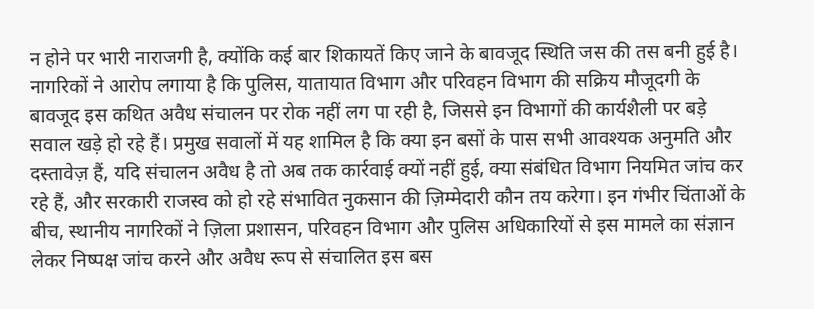न होने पर भारी नाराजगी है, क्योंकि कई बार शिकायतें किए जाने के बावजूद स्थिति जस की तस बनी हुई है। नागरिकों ने आरोप लगाया है कि पुलिस, यातायात विभाग और परिवहन विभाग की सक्रिय मौजूदगी के बावजूद इस कथित अवैध संचालन पर रोक नहीं लग पा रही है, जिससे इन विभागों की कार्यशैली पर बड़े सवाल खड़े हो रहे हैं। प्रमुख सवालों में यह शामिल है कि क्या इन बसों के पास सभी आवश्यक अनुमति और दस्तावेज़ हैं, यदि संचालन अवैध है तो अब तक कार्रवाई क्यों नहीं हुई, क्या संबंधित विभाग नियमित जांच कर रहे हैं, और सरकारी राजस्व को हो रहे संभावित नुकसान की ज़िम्मेदारी कौन तय करेगा। इन गंभीर चिंताओं के बीच, स्थानीय नागरिकों ने ज़िला प्रशासन, परिवहन विभाग और पुलिस अधिकारियों से इस मामले का संज्ञान लेकर निष्पक्ष जांच करने और अवैध रूप से संचालित इस बस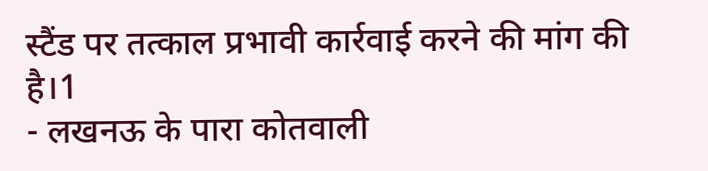स्टैंड पर तत्काल प्रभावी कार्रवाई करने की मांग की है।1
- लखनऊ के पारा कोतवाली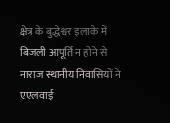क्षेत्र के बुद्धेश्वर इलाके में बिजली आपूर्ति न होने से नाराज स्थानीय निवासियों ने एएलवाई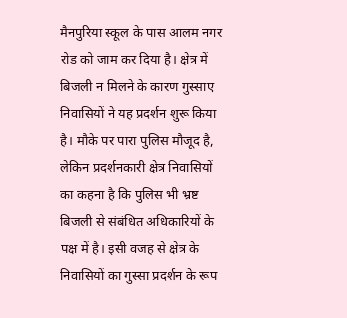मैनपुरिया स्कूल के पास आलम नगर रोड को जाम कर दिया है। क्षेत्र में बिजली न मिलने के कारण गुस्साए निवासियों ने यह प्रदर्शन शुरू किया है। मौके पर पारा पुलिस मौजूद है, लेकिन प्रदर्शनकारी क्षेत्र निवासियों का कहना है कि पुलिस भी भ्रष्ट बिजली से संबंधित अधिकारियों के पक्ष में है। इसी वजह से क्षेत्र के निवासियों का गुस्सा प्रदर्शन के रूप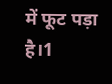में फूट पड़ा है।1